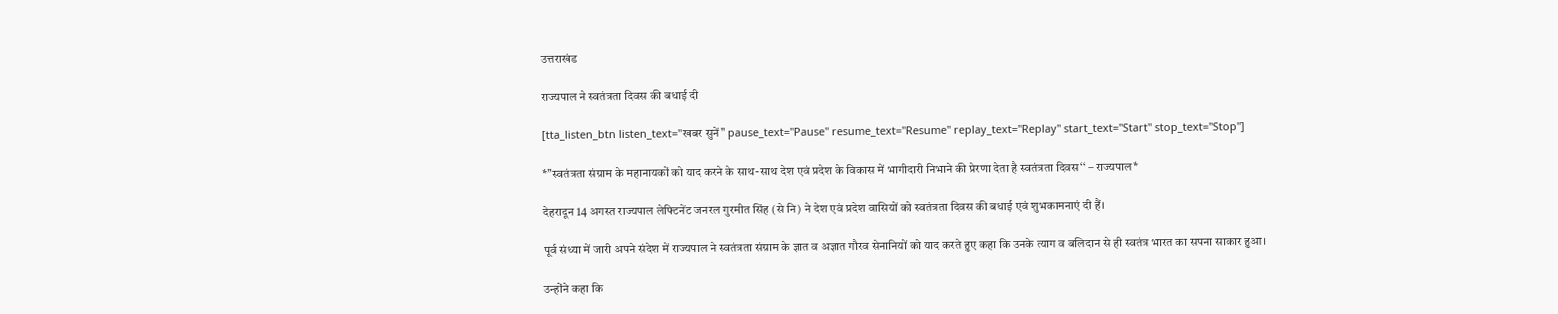उत्तराखंड

राज्यपाल ने स्वतंत्रता दिवस की बधाई दी

[tta_listen_btn listen_text="खबर सुनें" pause_text="Pause" resume_text="Resume" replay_text="Replay" start_text="Start" stop_text="Stop"]

*’’स्वतंत्रता संग्राम के महानायकों को याद करने के साथ-साथ देश एवं प्रदेश के विकास में भागीदारी निभाने की प्रेरणा देता है स्वतंत्रता दिवस‘‘ – राज्यपाल*

देहरादून 14 अगस्त राज्यपाल लेफ्टिनेंट जनरल गुरमीत सिंह (से नि) ने देश एवं प्रदेश वासियों को स्वतंत्रता दिवस की बधाई एवं शुभकामनाएं दी हैं।

पूर्व संध्या में जारी अपने संदेश में राज्यपाल ने स्वतंत्रता संग्राम के ज्ञात व अज्ञात गौरव सेनानियों को याद करते हुए कहा कि उनके त्याग व बलिदान से ही स्वतंत्र भारत का सपना साकार हुआ।

उन्होंने कहा कि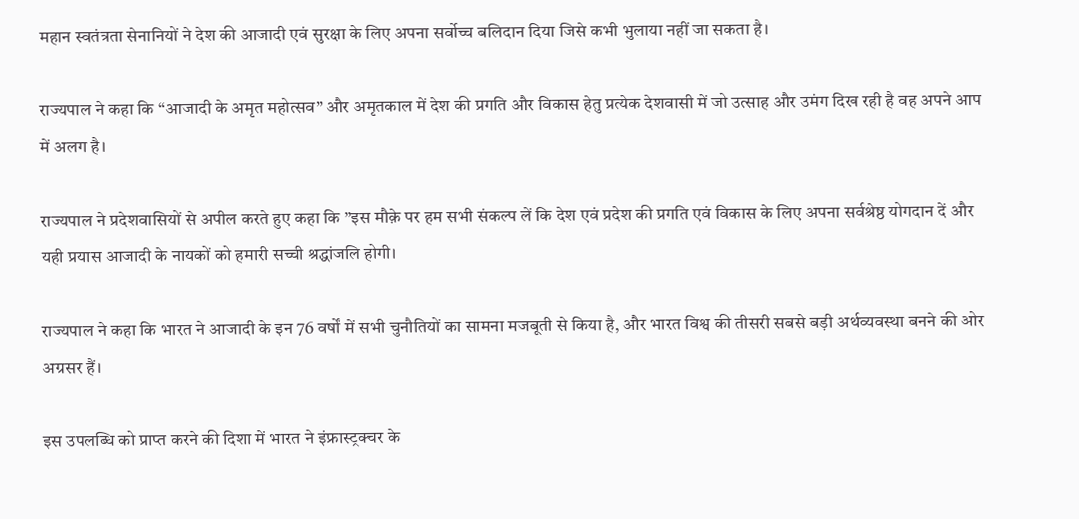महान स्वतंत्रता सेनानियों ने देश की आजादी एवं सुरक्षा के लिए अपना सर्वोच्च बलिदान दिया जिसे कभी भुलाया नहीं जा सकता है।

राज्यपाल ने कहा कि “आजादी के अमृत महोत्सव” और अमृतकाल में देश की प्रगति और विकास हेतु प्रत्येक देशवासी में जो उत्साह और उमंग दिख रही है वह अपने आप में अलग है।

राज्यपाल ने प्रदेशवासियों से अपील करते हुए कहा कि ”इस मौक़े पर हम सभी संकल्प लें कि देश एवं प्रदेश की प्रगति एवं विकास के लिए अपना सर्वश्रेष्ठ योगदान दें और यही प्रयास आजादी के नायकों को हमारी सच्ची श्रद्धांजलि होगी।

राज्यपाल ने कहा कि भारत ने आजादी के इन 76 वर्षों में सभी चुनौतियों का सामना मजबूती से किया है, और भारत विश्व की तीसरी सबसे बड़ी अर्थव्यवस्था बनने की ओर अग्रसर हैं।

इस उपलब्धि को प्राप्त करने की दिशा में भारत ने इंफ्रास्ट्रक्चर के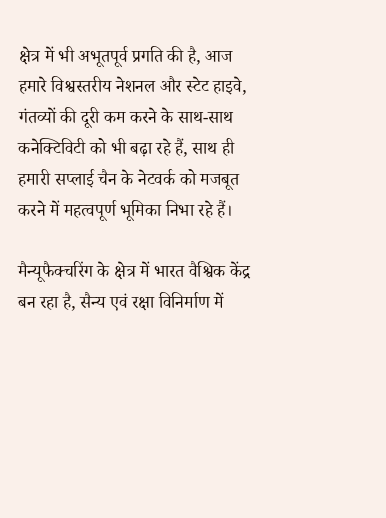क्षेत्र में भी अभूतपूर्व प्रगति की है, आज हमारे विश्वस्तरीय नेशनल और स्टेट हाइवे, गंतव्यों की दूरी कम करने के साथ-साथ कनेक्टिविटी को भी बढ़ा रहे हैं, साथ ही हमारी सप्लाई चैन के नेटवर्क को मजबूत करने में महत्वपूर्ण भूमिका निभा रहे हैं।

मैन्यूफैक्चरिंग के क्षेत्र में भारत वैश्विक केंद्र बन रहा है, सैन्य एवं रक्षा विनिर्माण में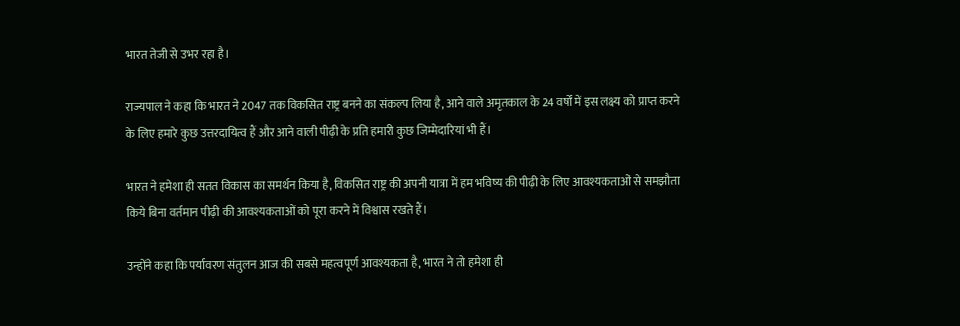भारत तेजी से उभर रहा है।

राज्यपाल ने कहा कि भारत ने 2047 तक विकसित राष्ट्र बनने का संकल्प लिया है, आने वाले अमृतकाल के 24 वर्षों में इस लक्ष्य को प्राप्त करने के लिए हमारे कुछ उत्तरदायित्व हैं और आने वाली पीढ़ी के प्रति हमारी कुछ जिम्मेदारियां भी हैं।

भारत ने हमेशा ही सतत विकास का समर्थन किया है, विकसित राष्ट्र की अपनी यात्रा में हम भविष्य की पीढ़ी के लिए आवश्यकताओं से समझौता किये बिना वर्तमान पीढ़ी की आवश्यकताओं को पूरा करने में विश्वास रखते हैं।

उन्होंने कहा कि पर्यावरण संतुलन आज की सबसे महत्वपूर्ण आवश्यकता है, भारत ने तो हमेशा ही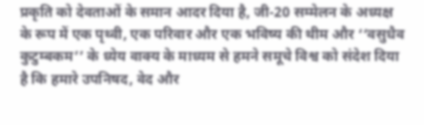प्रकृति को देवताओं के समान आदर दिया है, जी-20 सम्मेलन के अध्यक्ष के रूप में एक पृथ्वी, एक परिवार और एक भविष्य की थीम और ‘‘वसुधैव कुटुम्बकम’’ के ध्येय वाक्य के माध्यम से हमने समूचे विश्व को संदेश दिया है कि हमारे उपनिषद, वेद और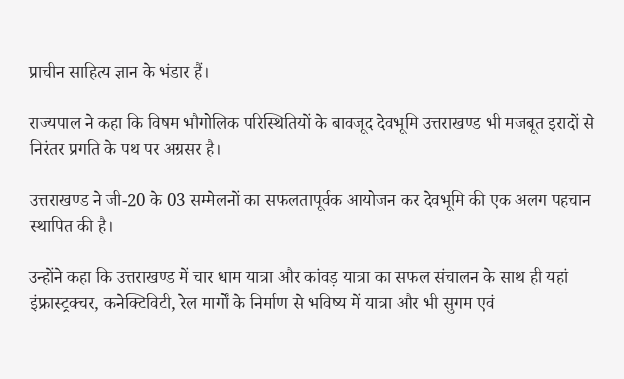प्राचीन साहित्य ज्ञान के भंडार हैं।

राज्यपाल ने कहा कि विषम भौगोलिक परिस्थितियों के बावजूद देवभूमि उत्तराखण्ड भी मजबूत इरादों से निरंतर प्रगति के पथ पर अग्रसर है।

उत्तराखण्ड ने जी-20 के 03 सम्मेलनों का सफलतापूर्वक आयोजन कर देवभूमि की एक अलग पहचान स्थापित की है।

उन्होंने कहा कि उत्तराखण्ड में चार धाम यात्रा और कांवड़ यात्रा का सफल संचालन के साथ ही यहां इंफ्रास्ट्रक्चर, कनेक्टिविटी, रेल मार्गों के निर्माण से भविष्य में यात्रा और भी सुगम एवं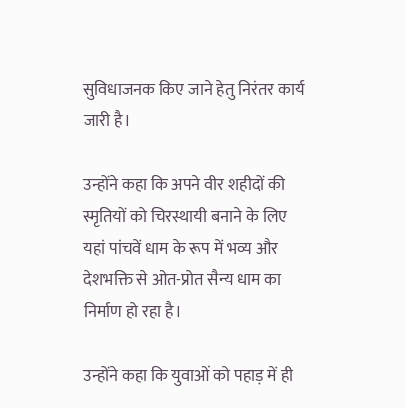सुविधाजनक किए जाने हेतु निरंतर कार्य जारी है।

उन्होंने कहा कि अपने वीर शहीदों की स्मृतियों को चिरस्थायी बनाने के लिए यहां पांचवें धाम के रूप में भव्य और देशभक्ति से ओत-प्रोत सैन्य धाम का निर्माण हो रहा है।

उन्होंने कहा कि युवाओं को पहाड़ में ही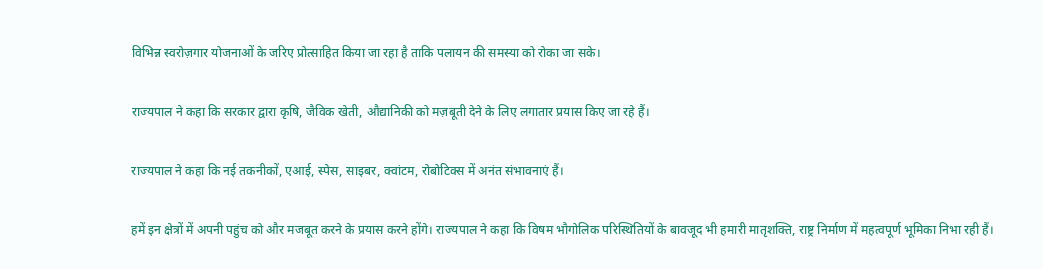विभिन्न स्वरोज़गार योजनाओं के जरिए प्रोत्साहित किया जा रहा है ताकि पलायन की समस्या को रोका जा सके।

राज्यपाल ने कहा कि सरकार द्वारा कृषि, जैविक खेती, औद्यानिकी को मज़बूती देने के लिए लगातार प्रयास किए जा रहे हैं।

राज्यपाल ने कहा कि नई तकनीकों, एआई, स्पेस, साइबर, क्वांटम, रोबोटिक्स में अनंत संभावनाएं हैं।

हमें इन क्षेत्रों में अपनी पहुंच को और मजबूत करने के प्रयास करने होंगे। राज्यपाल ने कहा कि विषम भौगोलिक परिस्थितियों के बावजूद भी हमारी मातृशक्ति, राष्ट्र निर्माण में महत्वपूर्ण भूमिका निभा रही हैं।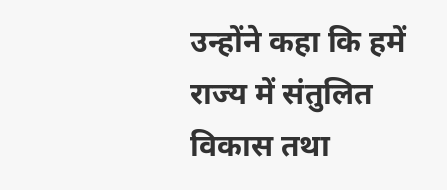उन्होंने कहा कि हमें राज्य में संतुलित विकास तथा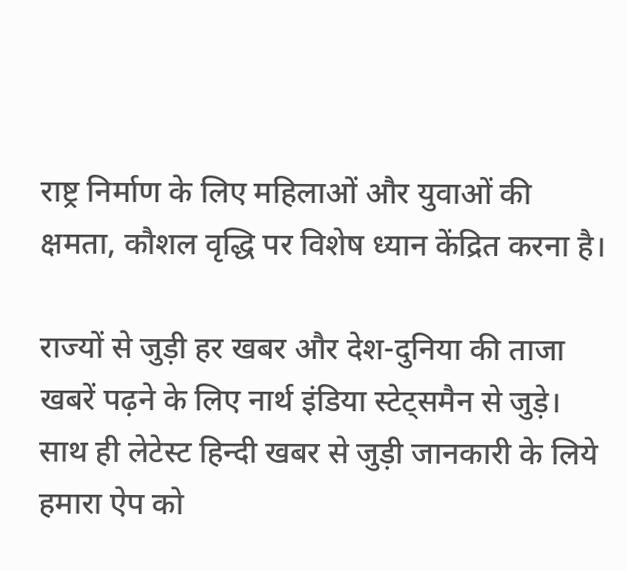राष्ट्र निर्माण के लिए महिलाओं और युवाओं की क्षमता, कौशल वृद्धि पर विशेष ध्यान केंद्रित करना है।

राज्‍यों से जुड़ी हर खबर और देश-दुनिया की ताजा खबरें पढ़ने के लिए नार्थ इंडिया स्टेट्समैन से जुड़े। साथ ही लेटेस्‍ट हि‍न्‍दी खबर से जुड़ी जानकारी के लि‍ये हमारा ऐप को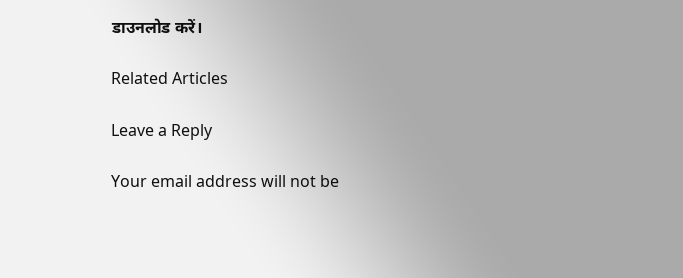डाउनलोड करें।

Related Articles

Leave a Reply

Your email address will not be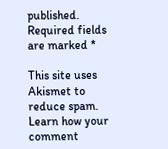published. Required fields are marked *

This site uses Akismet to reduce spam. Learn how your comment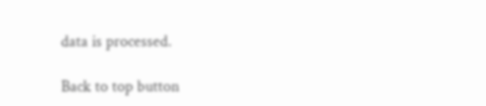data is processed.

Back to top button